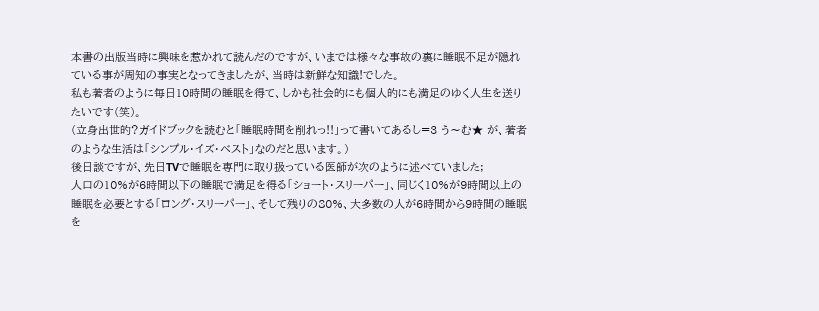本書の出版当時に興味を惹かれて読んだのですが、いまでは様々な事故の裏に睡眠不足が隠れている事が周知の事実となってきましたが、当時は新鮮な知識!でした。
私も著者のように毎日10時間の睡眠を得て、しかも社会的にも個人的にも満足のゆく人生を送りたいです(笑)。
(立身出世的?ガイドブックを読むと「睡眠時間を削れっ!!」って書いてあるし=3 う〜む★ が、著者のような生活は「シンプル・イズ・ベスト」なのだと思います。)
後日談ですが、先日TVで睡眠を専門に取り扱っている医師が次のように述べていました;
人口の10%が6時間以下の睡眠で満足を得る「ショート・スリーパー」、同じく10%が9時間以上の睡眠を必要とする「ロング・スリーパー」、そして残りの80%、大多数の人が6時間から9時間の睡眠を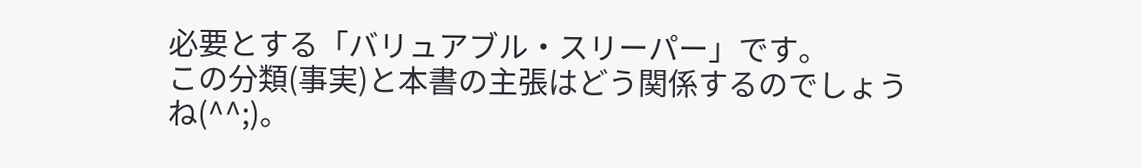必要とする「バリュアブル・スリーパー」です。
この分類(事実)と本書の主張はどう関係するのでしょうね(^^;)。